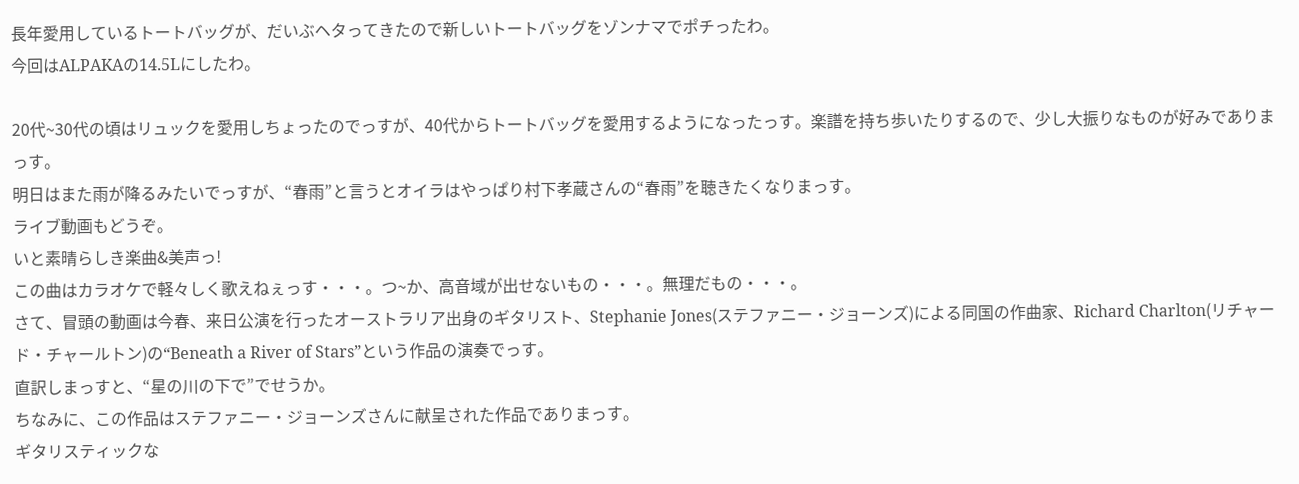長年愛用しているトートバッグが、だいぶヘタってきたので新しいトートバッグをゾンナマでポチったわ。
今回はALPAKAの14.5Lにしたわ。

20代~30代の頃はリュックを愛用しちょったのでっすが、40代からトートバッグを愛用するようになったっす。楽譜を持ち歩いたりするので、少し大振りなものが好みでありまっす。
明日はまた雨が降るみたいでっすが、“春雨”と言うとオイラはやっぱり村下孝蔵さんの“春雨”を聴きたくなりまっす。
ライブ動画もどうぞ。
いと素晴らしき楽曲&美声っ!
この曲はカラオケで軽々しく歌えねぇっす・・・。つ~か、高音域が出せないもの・・・。無理だもの・・・。
さて、冒頭の動画は今春、来日公演を行ったオーストラリア出身のギタリスト、Stephanie Jones(ステファニー・ジョーンズ)による同国の作曲家、Richard Charlton(リチャード・チャールトン)の“Beneath a River of Stars”という作品の演奏でっす。
直訳しまっすと、“星の川の下で”でせうか。
ちなみに、この作品はステファニー・ジョーンズさんに献呈された作品でありまっす。
ギタリスティックな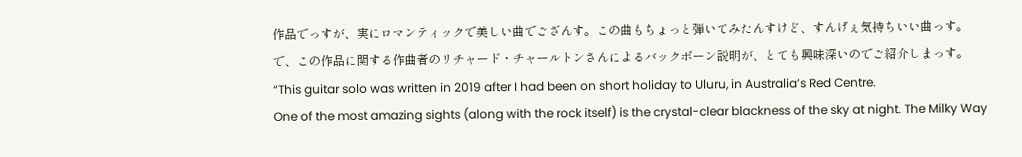作品でっすが、実にロマンティックで美しい曲でござんす。この曲もちょっと弾いてみたんすけど、すんげぇ気持ちいい曲っす。
で、この作品に関する作曲者のリチャード・チャールトンさんによるバックボーン説明が、とても興味深いのでご紹介しまっす。
“This guitar solo was written in 2019 after I had been on short holiday to Uluru, in Australia’s Red Centre.
One of the most amazing sights (along with the rock itself) is the crystal-clear blackness of the sky at night. The Milky Way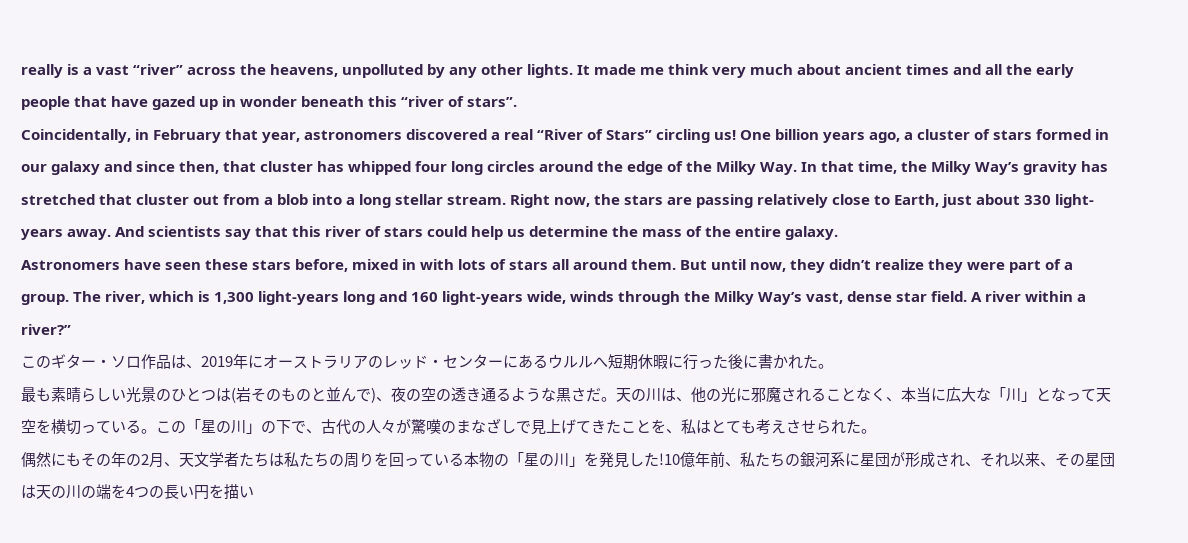really is a vast “river” across the heavens, unpolluted by any other lights. It made me think very much about ancient times and all the early people that have gazed up in wonder beneath this “river of stars”.
Coincidentally, in February that year, astronomers discovered a real “River of Stars” circling us! One billion years ago, a cluster of stars formed in our galaxy and since then, that cluster has whipped four long circles around the edge of the Milky Way. In that time, the Milky Way’s gravity has stretched that cluster out from a blob into a long stellar stream. Right now, the stars are passing relatively close to Earth, just about 330 light-years away. And scientists say that this river of stars could help us determine the mass of the entire galaxy.
Astronomers have seen these stars before, mixed in with lots of stars all around them. But until now, they didn’t realize they were part of a group. The river, which is 1,300 light-years long and 160 light-years wide, winds through the Milky Way’s vast, dense star field. A river within a river?”
このギター・ソロ作品は、2019年にオーストラリアのレッド・センターにあるウルルへ短期休暇に行った後に書かれた。
最も素晴らしい光景のひとつは(岩そのものと並んで)、夜の空の透き通るような黒さだ。天の川は、他の光に邪魔されることなく、本当に広大な「川」となって天空を横切っている。この「星の川」の下で、古代の人々が驚嘆のまなざしで見上げてきたことを、私はとても考えさせられた。
偶然にもその年の2月、天文学者たちは私たちの周りを回っている本物の「星の川」を発見した!10億年前、私たちの銀河系に星団が形成され、それ以来、その星団は天の川の端を4つの長い円を描い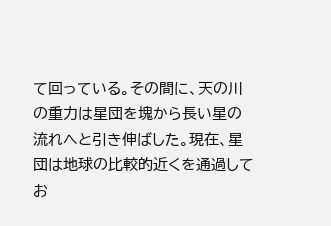て回っている。その間に、天の川の重力は星団を塊から長い星の流れへと引き伸ばした。現在、星団は地球の比較的近くを通過してお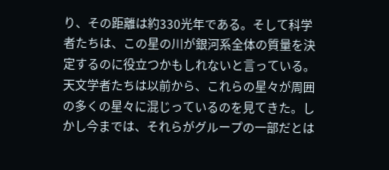り、その距離は約330光年である。そして科学者たちは、この星の川が銀河系全体の質量を決定するのに役立つかもしれないと言っている。
天文学者たちは以前から、これらの星々が周囲の多くの星々に混じっているのを見てきた。しかし今までは、それらがグループの一部だとは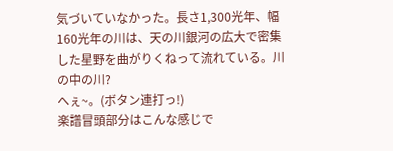気づいていなかった。長さ1,300光年、幅160光年の川は、天の川銀河の広大で密集した星野を曲がりくねって流れている。川の中の川?
へぇ~。(ボタン連打っ!)
楽譜冒頭部分はこんな感じで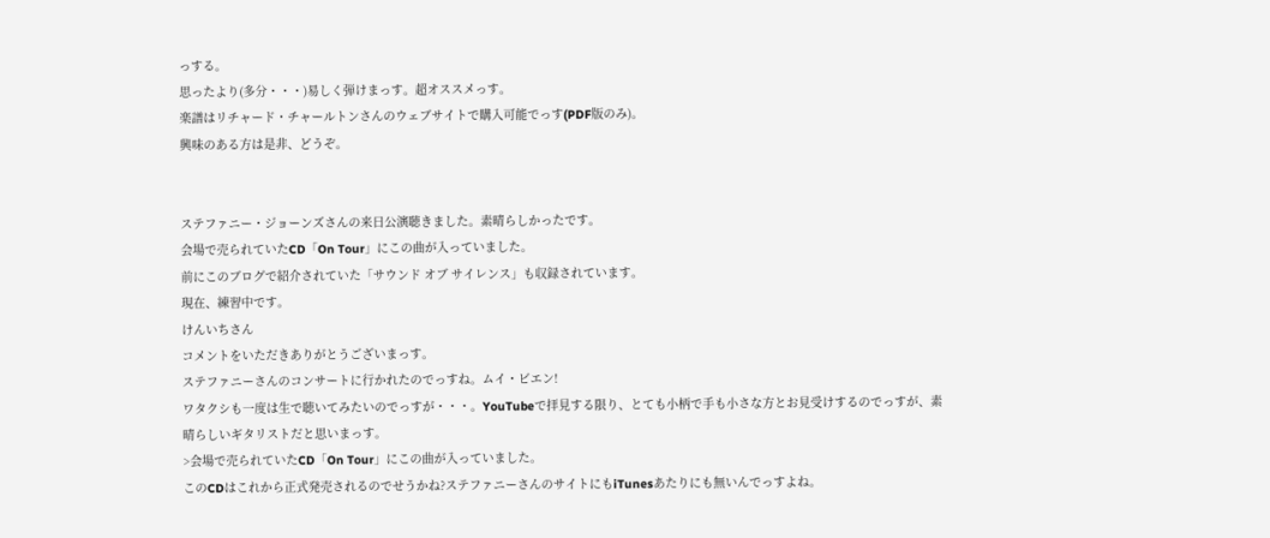っする。
思ったより(多分・・・)易しく弾けまっす。超オススメっす。
楽譜はリチャード・チャールトンさんのウェブサイトで購入可能でっす(PDF版のみ)。
興味のある方は是非、どうぞ。


ステファニー・ジョーンズさんの来日公演聴きました。素晴らしかったです。
会場で売られていたCD「On Tour」にこの曲が入っていました。
前にこのブログで紹介されていた「サウンド オブ サイレンス」も収録されています。
現在、練習中です。
けんいちさん
コメントをいただきありがとうございまっす。
ステファニーさんのコンサートに行かれたのでっすね。ムイ・ビエン!
ワタクシも一度は生で聴いてみたいのでっすが・・・。YouTubeで拝見する限り、とても小柄で手も小さな方とお見受けするのでっすが、素晴らしいギタリストだと思いまっす。
>会場で売られていたCD「On Tour」にこの曲が入っていました。
このCDはこれから正式発売されるのでせうかね?ステファニーさんのサイトにもiTunesあたりにも無いんでっすよね。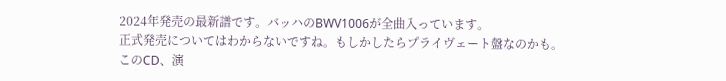2024年発売の最新譜です。バッハのBWV1006が全曲入っています。
正式発売についてはわからないですね。もしかしたらプライヴェート盤なのかも。
このCD、演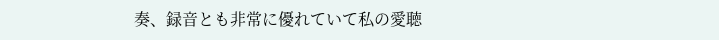奏、録音とも非常に優れていて私の愛聴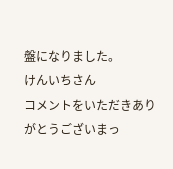盤になりました。
けんいちさん
コメントをいただきありがとうございまっ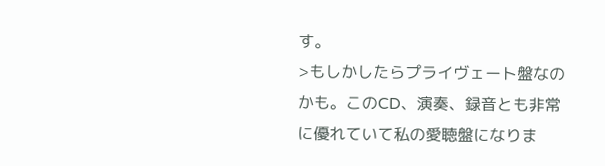す。
>もしかしたらプライヴェート盤なのかも。このCD、演奏、録音とも非常に優れていて私の愛聴盤になりま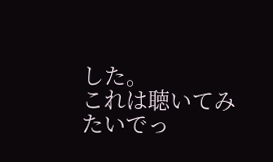した。
これは聴いてみたいでっ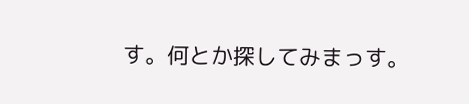す。何とか探してみまっす。